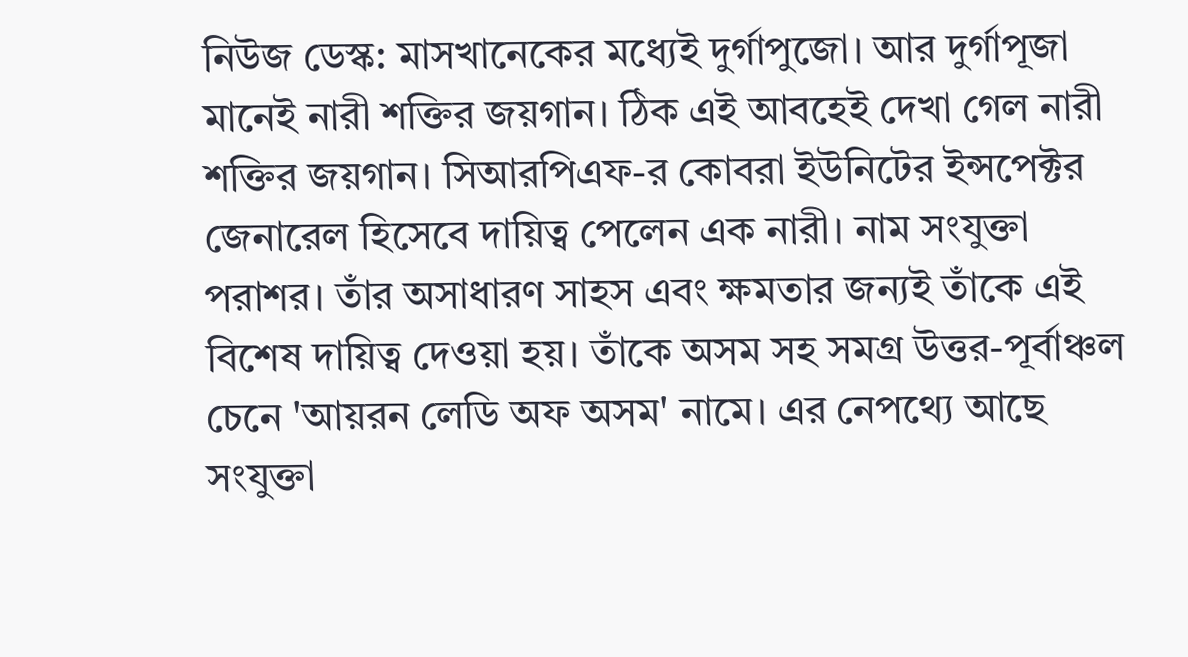নিউজ ডেস্ক: মাসখানেকের মধ্যেই দুর্গাপুজো। আর দুর্গাপূজা মানেই নারী শক্তির জয়গান। ঠিক এই আবহেই দেখা গেল নারী শক্তির জয়গান। সিআরপিএফ-র কোবরা ইউনিটের ইন্সপেক্টর জেনারেল হিসেবে দায়িত্ব পেলেন এক নারী। নাম সংযুক্তা পরাশর। তাঁর অসাধারণ সাহস এবং ক্ষমতার জন্যই তাঁকে এই বিশেষ দায়িত্ব দেওয়া হয়। তাঁকে অসম সহ সমগ্র উত্তর-পূর্বাঞ্চল চেনে 'আয়রন লেডি অফ অসম' নামে। এর নেপথ্যে আছে সংযুক্তা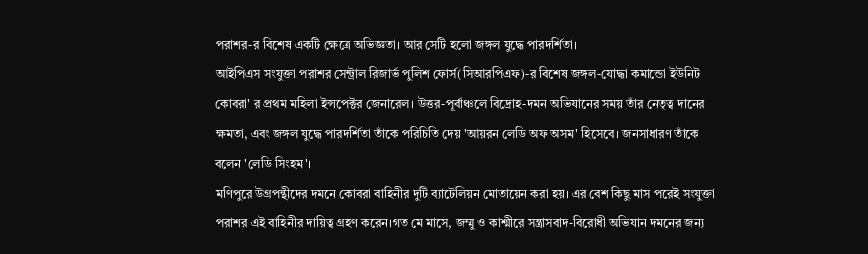পরাশর-র বিশেষ একটি ক্ষেত্রে অভিজ্ঞতা। আর সেটি হলো জঙ্গল যুদ্ধে পারদর্শিতা।
আইপিএস সংযুক্তা পরাশর সেন্ট্রাল রিজার্ভ পুলিশ ফোর্স(সিআরপিএফ)-র বিশেষ জঙ্গল-যোদ্ধা কমান্ডো ইউনিট কোবরা' র প্রথম মহিলা ইন্সপেক্টর জেনারেল। উত্তর-পূর্বাঞ্চলে বিদ্রোহ-দমন অভিযানের সময় তাঁর নেতৃত্ব দানের ক্ষমতা, এবং জঙ্গল যুদ্ধে পারদর্শিতা তাঁকে পরিচিতি দেয় 'আয়রন লেডি অফ অসম' হিসেবে। জনসাধারণ তাঁকে বলেন 'লেডি সিংহম'।
মণিপুরে উগ্রপন্থীদের দমনে কোবরা বাহিনীর দুটি ব্যাটেলিয়ন মোতায়েন করা হয়। এর বেশ কিছু মাস পরেই সংযুক্তা পরাশর এই বাহিনীর দায়িত্ব গ্রহণ করেন।গত মে মাসে, জম্মু ও কাশ্মীরে সন্ত্রাসবাদ-বিরোধী অভিযান দমনের জন্য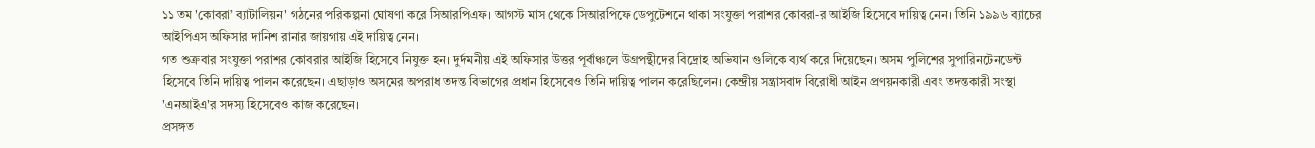১১ তম 'কোবরা’ ব্যাটালিয়ন' গঠনের পরিকল্পনা ঘোষণা করে সিআরপিএফ। আগস্ট মাস থেকে সিআরপিফে ডেপুটেশনে থাকা সংযুক্তা পরাশর কোবরা-র আইজি হিসেবে দায়িত্ব নেন। তিনি ১৯৯৬ ব্যাচের আইপিএস অফিসার দানিশ রানার জায়গায় এই দায়িত্ব নেন।
গত শুক্রবার সংযুক্তা পরাশর কোবরার আইজি হিসেবে নিযুক্ত হন। দুর্দমনীয় এই অফিসার উত্তর পূর্বাঞ্চলে উগ্রপন্থীদের বিদ্রোহ অভিযান গুলিকে ব্যর্থ করে দিয়েছেন। অসম পুলিশের সুপারিনটেনডেন্ট হিসেবে তিনি দায়িত্ব পালন করেছেন। এছাড়াও অসমের অপরাধ তদন্ত বিভাগের প্রধান হিসেবেও তিনি দায়িত্ব পালন করেছিলেন। কেন্দ্রীয় সন্ত্রাসবাদ বিরোধী আইন প্রণয়নকারী এবং তদন্তকারী সংস্থা 'এনআইএ'র সদস্য হিসেবেও কাজ করেছেন।
প্রসঙ্গত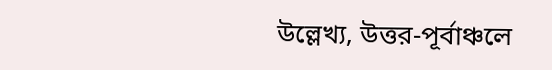উল্লেখ্য, উত্তর-পূর্বাঞ্চলে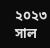২০২৩ সাল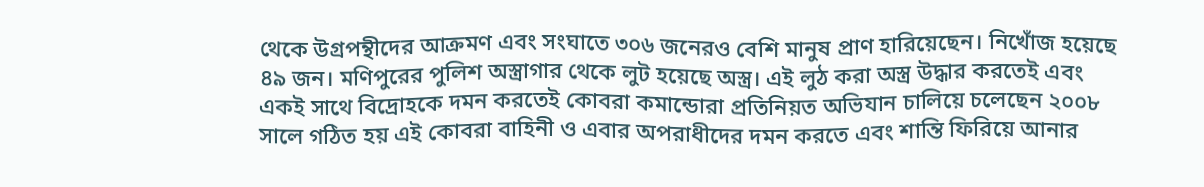থেকে উগ্রপন্থীদের আক্রমণ এবং সংঘাতে ৩০৬ জনেরও বেশি মানুষ প্রাণ হারিয়েছেন। নিখোঁজ হয়েছে ৪৯ জন। মণিপুরের পুলিশ অস্ত্রাগার থেকে লুট হয়েছে অস্ত্র। এই লুঠ করা অস্ত্র উদ্ধার করতেই এবং একই সাথে বিদ্রোহকে দমন করতেই কোবরা কমান্ডোরা প্রতিনিয়ত অভিযান চালিয়ে চলেছেন ২০০৮ সালে গঠিত হয় এই কোবরা বাহিনী ও এবার অপরাধীদের দমন করতে এবং শান্তি ফিরিয়ে আনার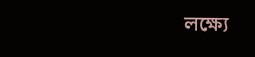লক্ষ্যে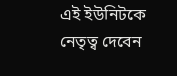এই ইউনিটকে নেতৃত্ব দেবেন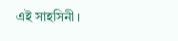এই সাহসিনী।